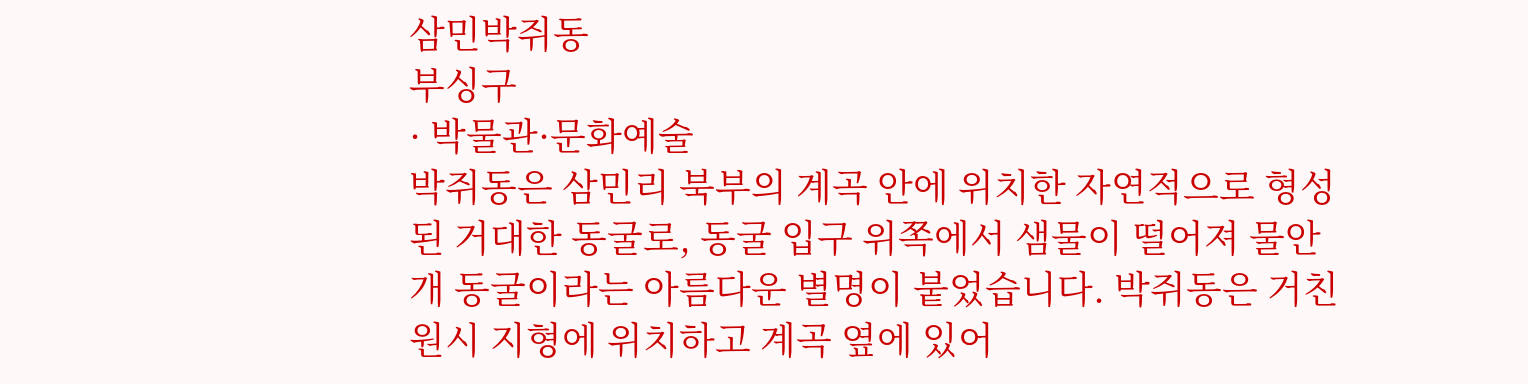삼민박쥐동
부싱구
· 박물관·문화예술
박쥐동은 삼민리 북부의 계곡 안에 위치한 자연적으로 형성된 거대한 동굴로, 동굴 입구 위쪽에서 샘물이 떨어져 물안개 동굴이라는 아름다운 별명이 붙었습니다. 박쥐동은 거친 원시 지형에 위치하고 계곡 옆에 있어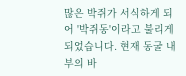많은 박쥐가 서식하게 되어 '박쥐동'이라고 불리게 되었습니다. 현재 동굴 내부의 바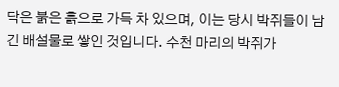닥은 붉은 흙으로 가득 차 있으며, 이는 당시 박쥐들이 남긴 배설물로 쌓인 것입니다. 수천 마리의 박쥐가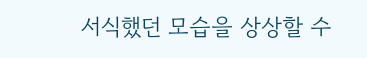서식했던 모습을 상상할 수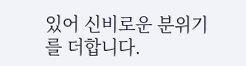있어 신비로운 분위기를 더합니다.